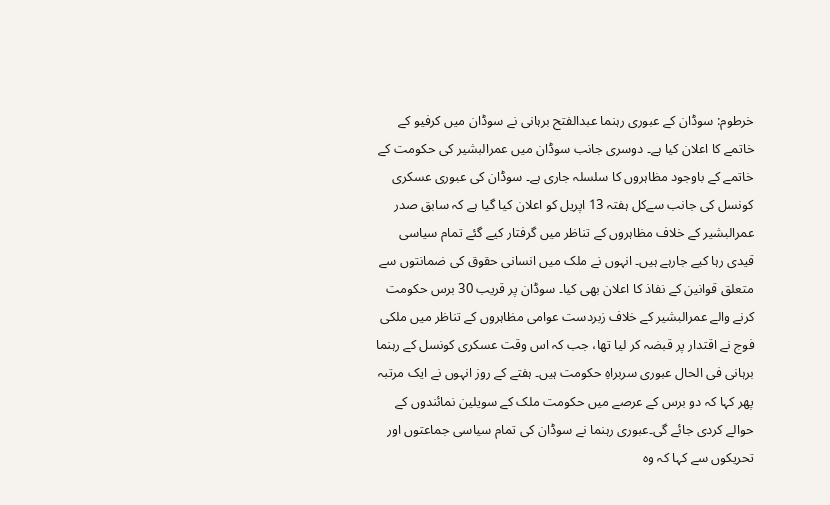خرطوم: سوڈان کے عبوری رہنما عبدالفتح برہانی نے سوڈان میں کرفیو کے خاتمے کا اعلان کیا ہے۔ دوسری جانب سوڈان میں عمرالبشیر کی حکومت کے خاتمے کے باوجود مظاہروں کا سلسلہ جاری ہے۔ سوڈان کی عبوری عسکری کونسل کی جانب سےکل ہفتہ 13 اپریل کو اعلان کیا گیا ہے کہ سابق صدر عمرالبشیر کے خلاف مظاہروں کے تناظر میں گرفتار کیے گئے تمام سیاسی قیدی رہا کیے جارہے ہیں۔ انہوں نے ملک میں انسانی حقوق کی ضمانتوں سے متعلق قوانین کے نفاذ کا اعلان بھی کیا۔ سوڈان پر قریب 30 برس حکومت کرنے والے عمرالبشیر کے خلاف زبردست عوامی مظاہروں کے تناظر میں ملکی فوج نے اقتدار پر قبضہ کر لیا تھا، جب کہ اس وقت عسکری کونسل کے رہنما برہانی فی الحال عبوری سربراہِ حکومت ہیں۔ ہفتے کے روز انہوں نے ایک مرتبہ پھر کہا کہ دو برس کے عرصے میں حکومت ملک کے سویلین نمائندوں کے حوالے کردی جائے گی۔عبوری رہنما نے سوڈان کی تمام سیاسی جماعتوں اور تحریکوں سے کہا کہ وہ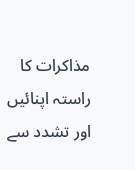مذاکرات کا راستہ اپنائیں اور تشدد سے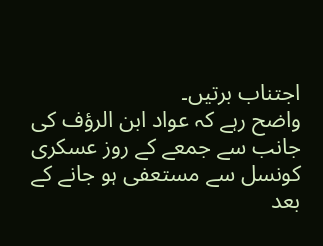اجتناب برتیں۔
واضح رہے کہ عواد ابن الرؤف کی جانب سے جمعے کے روز عسکری کونسل سے مستعفی ہو جانے کے بعد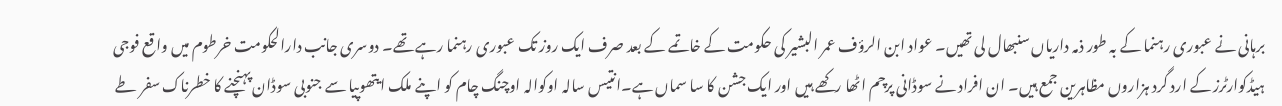برہانی نے عبوری رہنما کے بہ طور ذمہ داریاں سنبھال لی تھیں۔ عواد ابن الرؤف عمر البشیر کی حکومت کے خاتمے کے بعد صرف ایک روز تک عبوری رہنما رہے تھے۔ دوسری جانب دارالحکومت خرطوم میں واقع فوجی ہیڈکوارٹرز کے ارد گرد ہزاروں مظاہرین جمع ہیں۔ ان افراد نے سوڈانی پرچم اٹھا رکھے ہیں اور ایک جشن کا سا سماں ہے۔انتیس سالہ اوکوالہ اوچنگ چام کو اپنے ملک ایتھوپیا سے جنوبی سوڈان پہنچنے کا خطرناک سفر طے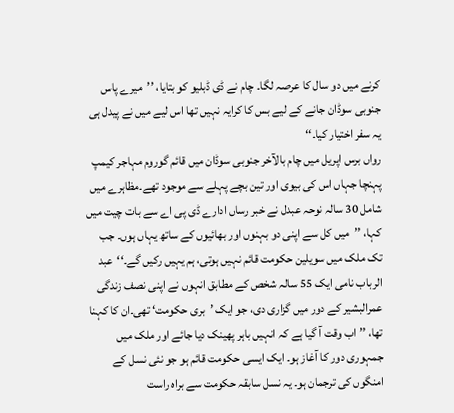کرنے میں دو سال کا عرصہ لگا۔ چام نے ڈی ڈبلیو کو بتایا، ’’میرے پاس جنوبی سوڈان جانے کے لیے بس کا کرایہ نہیں تھا اس لیے میں نے پیدل ہی یہ سفر اختیار کیا۔‘‘
رواں برس اپریل میں چام بالآخر جنوبی سوڈان میں قائم گوروم مہاجر کیمپ پہنچا جہاں اس کی بیوی اور تین بچے پہلے سے موجود تھے۔مظاہرے میں شامل 30 سالہ نوحہ عبدل نے خبر رساں ادارے ڈی پی اے سے بات چیت میں کہا، ’’میں کل سے اپنی دو بہنوں اور بھائیوں کے ساتھ یہاں ہوں۔ جب تک ملک میں سویلین حکومت قائم نہیں ہوتی، ہم یہیں رکیں گے۔‘‘عبد الرباب نامی ایک 55 سالہ شخص کے مطابق انہوں نے اپنی نصف زندگی عمرالبشیر کے دور میں گزاری دی، جو ایک ’بری حکومت‘ تھی۔ان کا کہنا تھا، ’’اب وقت آ گیا ہے کہ انہیں باہر پھینک دیا جائے اور ملک میں جمہوری دور کا آغاز ہو۔ ایک ایسی حکومت قائم ہو جو نئی نسل کے امنگوں کی ترجمان ہو۔ یہ نسل سابقہ حکومت سے براہ راست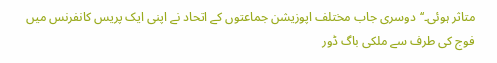متاثر ہوئی۔‘‘دوسری جاب مختلف اپوزیشن جماعتوں کے اتحاد نے اپنی ایک پریس کانفرنس میں فوج کی طرف سے ملکی باگ ڈور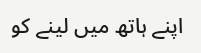اپنے ہاتھ میں لینے کو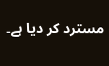مسترد کر دیا ہے۔